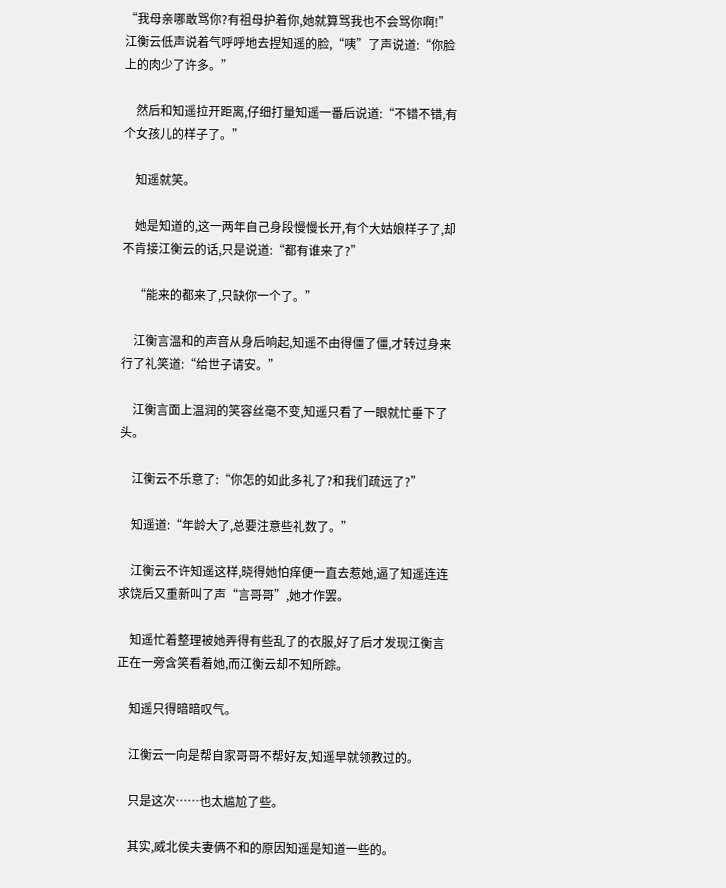“我母亲哪敢骂你?有祖母护着你,她就算骂我也不会骂你啊!”江衡云低声说着气呼呼地去捏知遥的脸,“咦”了声说道:“你脸上的肉少了许多。”

    然后和知遥拉开距离,仔细打量知遥一番后说道:“不错不错,有个女孩儿的样子了。”

    知遥就笑。

    她是知道的,这一两年自己身段慢慢长开,有个大姑娘样子了,却不肯接江衡云的话,只是说道:“都有谁来了?”

    “能来的都来了,只缺你一个了。”

    江衡言温和的声音从身后响起,知遥不由得僵了僵,才转过身来行了礼笑道:“给世子请安。”

    江衡言面上温润的笑容丝毫不变,知遥只看了一眼就忙垂下了头。

    江衡云不乐意了:“你怎的如此多礼了?和我们疏远了?”

    知遥道:“年龄大了,总要注意些礼数了。”

    江衡云不许知遥这样,晓得她怕痒便一直去惹她,逼了知遥连连求饶后又重新叫了声“言哥哥”,她才作罢。

    知遥忙着整理被她弄得有些乱了的衣服,好了后才发现江衡言正在一旁含笑看着她,而江衡云却不知所踪。

    知遥只得暗暗叹气。

    江衡云一向是帮自家哥哥不帮好友,知遥早就领教过的。

    只是这次……也太尴尬了些。

    其实,威北侯夫妻俩不和的原因知遥是知道一些的。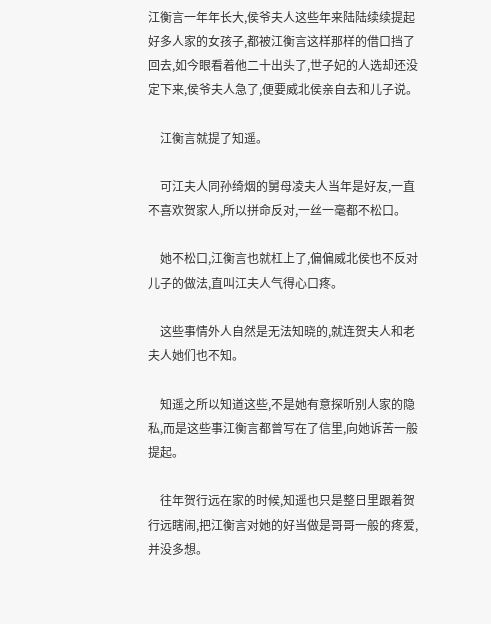江衡言一年年长大,侯爷夫人这些年来陆陆续续提起好多人家的女孩子,都被江衡言这样那样的借口挡了回去,如今眼看着他二十出头了,世子妃的人选却还没定下来,侯爷夫人急了,便要威北侯亲自去和儿子说。

    江衡言就提了知遥。

    可江夫人同孙绮烟的舅母凌夫人当年是好友,一直不喜欢贺家人,所以拼命反对,一丝一毫都不松口。

    她不松口,江衡言也就杠上了,偏偏威北侯也不反对儿子的做法,直叫江夫人气得心口疼。

    这些事情外人自然是无法知晓的,就连贺夫人和老夫人她们也不知。

    知遥之所以知道这些,不是她有意探听别人家的隐私,而是这些事江衡言都曾写在了信里,向她诉苦一般提起。

    往年贺行远在家的时候,知遥也只是整日里跟着贺行远瞎闹,把江衡言对她的好当做是哥哥一般的疼爱,并没多想。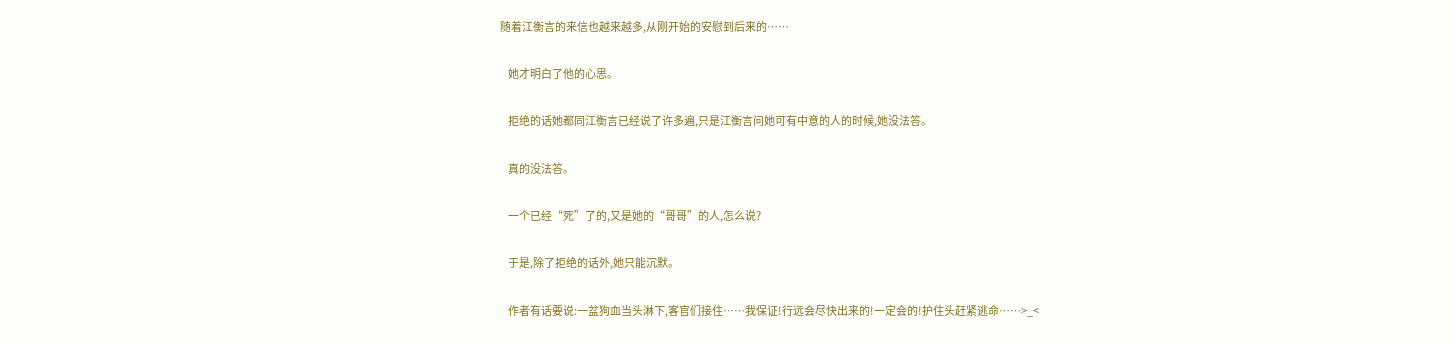随着江衡言的来信也越来越多,从刚开始的安慰到后来的……

    她才明白了他的心思。

    拒绝的话她都同江衡言已经说了许多遍,只是江衡言问她可有中意的人的时候,她没法答。

    真的没法答。

    一个已经“死”了的,又是她的“哥哥”的人,怎么说?

    于是,除了拒绝的话外,她只能沉默。

    作者有话要说:一盆狗血当头淋下,客官们接住……我保证!行远会尽快出来的!一定会的!护住头赶紧逃命……>_<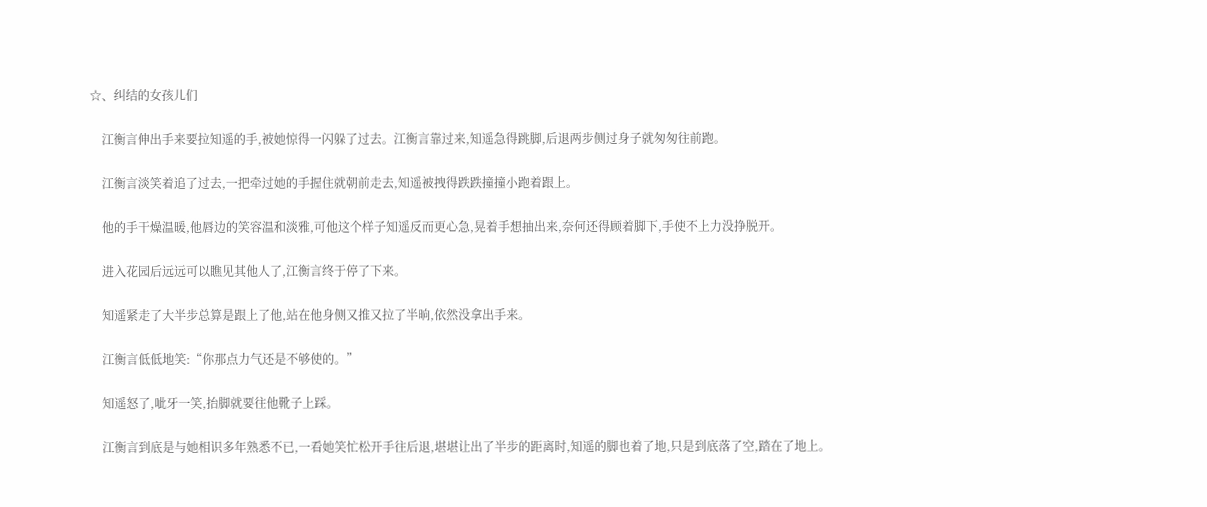☆、纠结的女孩儿们

    江衡言伸出手来要拉知遥的手,被她惊得一闪躲了过去。江衡言靠过来,知遥急得跳脚,后退两步侧过身子就匆匆往前跑。

    江衡言淡笑着追了过去,一把牵过她的手握住就朝前走去,知遥被拽得跌跌撞撞小跑着跟上。

    他的手干燥温暖,他唇边的笑容温和淡雅,可他这个样子知遥反而更心急,晃着手想抽出来,奈何还得顾着脚下,手使不上力没挣脱开。

    进入花园后远远可以瞧见其他人了,江衡言终于停了下来。

    知遥紧走了大半步总算是跟上了他,站在他身侧又推又拉了半晌,依然没拿出手来。

    江衡言低低地笑:“你那点力气还是不够使的。”

    知遥怒了,呲牙一笑,抬脚就要往他靴子上踩。

    江衡言到底是与她相识多年熟悉不已,一看她笑忙松开手往后退,堪堪让出了半步的距离时,知遥的脚也着了地,只是到底落了空,踏在了地上。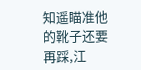知遥瞄准他的靴子还要再踩,江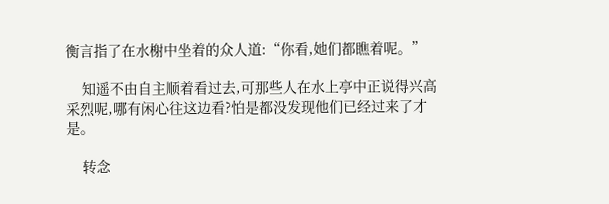衡言指了在水榭中坐着的众人道:“你看,她们都瞧着呢。”

    知遥不由自主顺着看过去,可那些人在水上亭中正说得兴高采烈呢,哪有闲心往这边看?怕是都没发现他们已经过来了才是。

    转念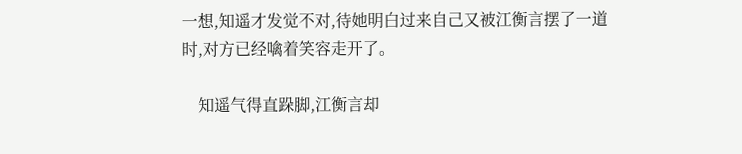一想,知遥才发觉不对,待她明白过来自己又被江衡言摆了一道时,对方已经噙着笑容走开了。

    知遥气得直跺脚,江衡言却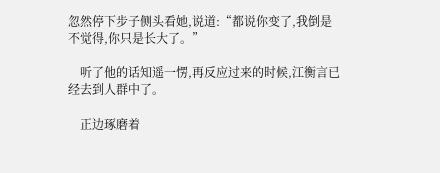忽然停下步子侧头看她,说道:“都说你变了,我倒是不觉得,你只是长大了。”

    听了他的话知遥一愣,再反应过来的时候,江衡言已经去到人群中了。

    正边琢磨着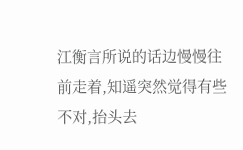江衡言所说的话边慢慢往前走着,知遥突然觉得有些不对,抬头去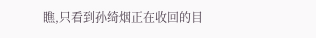瞧,只看到孙绮烟正在收回的目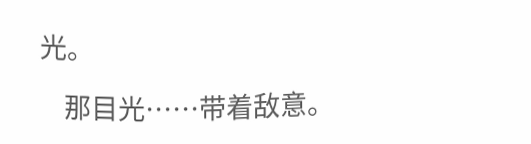光。

    那目光……带着敌意。